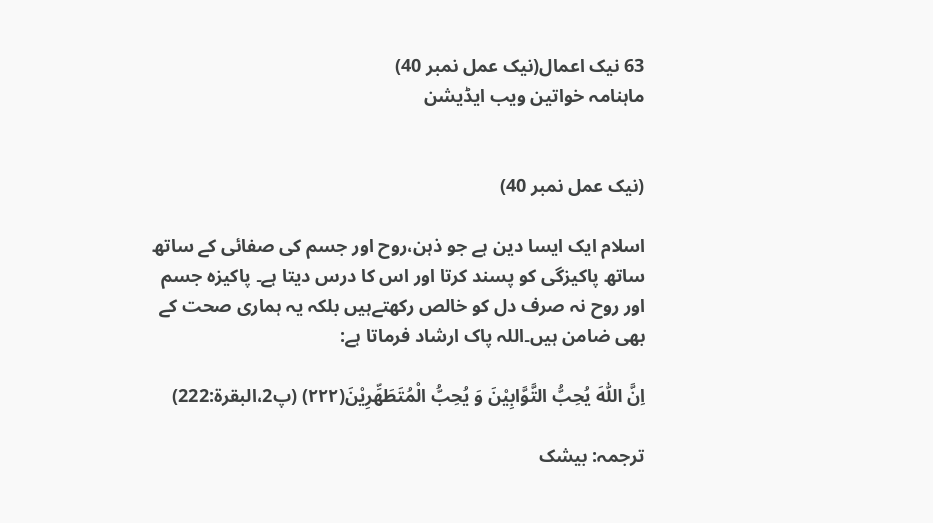63 نیک اعمال(نیک عمل نمبر 40)
ماہنامہ خواتین ویب ایڈیشن


(نیک عمل نمبر 40)

اسلام ایک ایسا دین ہے جو ذہن،روح اور جسم کی صفائی کے ساتھ ساتھ پاکیزگی کو پسند کرتا اور اس کا درس دیتا ہے۔ پاکیزہ جسم اور روح نہ صرف دل کو خالص رکھتےہیں بلکہ یہ ہماری صحت کے بھی ضامن ہیں۔اللہ پاک ارشاد فرماتا ہے:

اِنَّ اللّٰهَ یُحِبُّ التَّوَّابِیْنَ وَ یُحِبُّ الْمُتَطَهِّرِیْنَ(۲۲۲) (پ2،البقرۃ:222)

ترجمہ: بیشک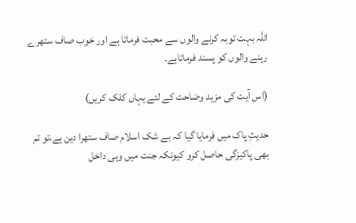اللہ بہت توبہ کرنے والوں سے محبت فرماتا ہے اور خوب صاف ستھرے رہنے والوں کو پسند فرماتاہے۔

(اس آیت کی مزید وضاحت کے لئے یہاں کلک کریں)

حدیثِ پاک میں فرمایا گیا کہ بے شک اسلام صاف ستھرا دین ہے،تو تم بھی پاکیزگی حاصل کرو کیونکہ جنت میں وہی داخل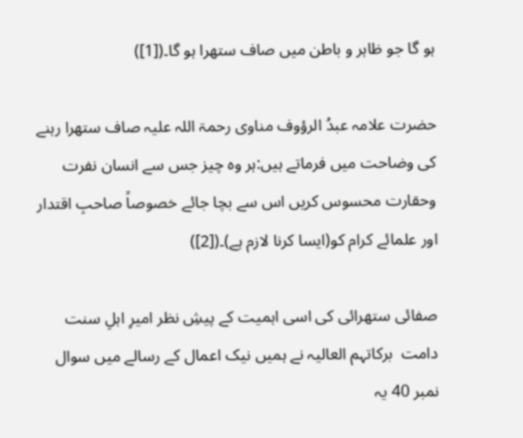ہو گا جو ظاہر و باطن میں صاف ستھرا ہو گا۔([1])

حضرت علامہ عبدُ الرؤوف مناوی رحمۃ اللہ علیہ صاف ستھرا رہنے کی وضاحت میں فرماتے ہیں:ہر وہ چیز جس سے انسان نفرت وحقارت محسوس کریں اس سے بچا جائے خصوصاً صاحبِ اقتدار اور علمائے کرام کو(ایسا کرنا لازم ہے)۔([2])

صفائی ستھرائی کی اسی اہمیت کے پیشِ نظر امیرِ اہلِ سنت دامت  برکاتہم العالیہ نے ہمیں نیک اعمال کے رسالے میں سوال نمبر 40 یہ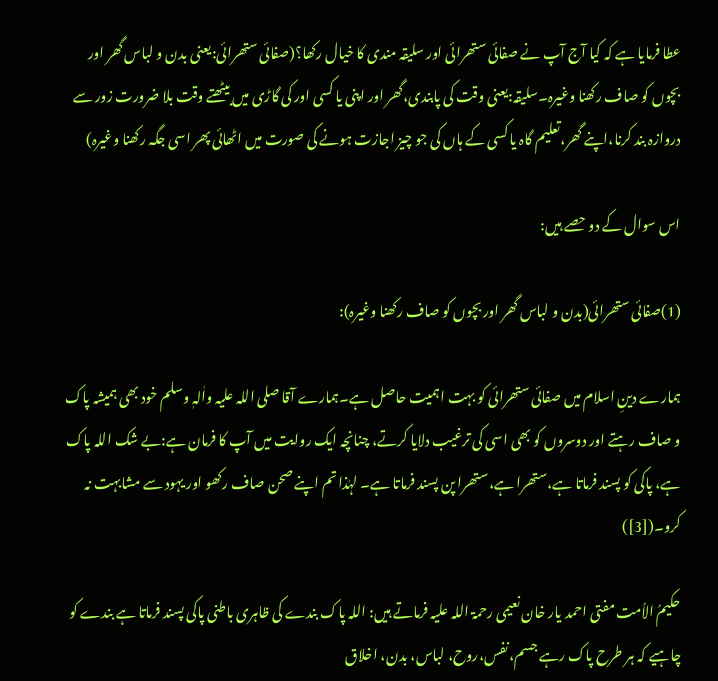عطا فرمایا ہے کہ کیا آج آپ نے صفائی ستھرائی اور سلیقہ مندی کا خیال رکھا؟(صفائی ستھرائی:یعنی بدن و لباس گھر اور بچوں کو صاف رکھنا وغیرہ۔سلیقہ:یعنی وقت کی پابندی،گھر اور اپنی یا کسی اور کی گاڑی میں بیٹھتے وقت بلا ضرورت زور سے دروازہ بند کرنا،اپنے گھر،تعلیم گاہ یا کسی کے ہاں کی جو چیز اجازت ہونے کی صورت میں اٹھائی پھر اسی جگہ رکھنا وغیرہ)

اس سوال کے دو حصے ہیں:

(1)صفائی ستھرائی(بدن و لباس گھر اور بچوں کو صاف رکھنا وغیرہ):

ہمارے دینِ اسلام میں صفائی ستھرائی کو بہت اہمیت حاصل ہے۔ہمارے آقا صلی اللہ علیہ واٰلہٖ وسلم خود بھی ہمیشہ پاک و صاف رہتے اور دوسروں کو بھی اسی کی ترغیب دلایا کرتے، چنانچہ ایک روایت میں آپ کا فرمان ہے:بے شک اللہ پاک ہے، پاکی کو پسند فرماتا ہے،ستھرا ہے،ستھرا پن پسند فرماتا ہے۔ لہٰذا تم اپنے صحن صاف رکھو اور یہود سے مشابہت نہ کرو۔([3])

حکیمُ الاُمت مفتی احمد یار خان نعیمی رحمۃ اللہ علیہ فرماتے ہیں: اللہ پاک بندے کی ظاہری باطنی پاکی پسند فرماتا ہے بندے کو چاہیے کہ ہر طرح پاک رہے جسم،نفس،روح، لباس، بدن، اخلاق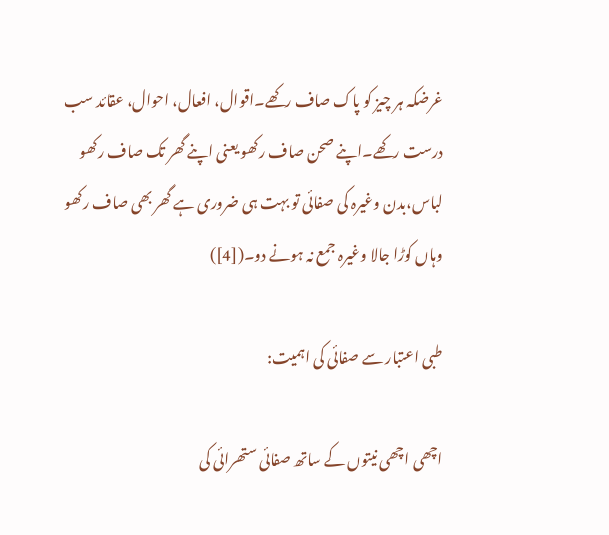غرضکہ ہر چیز کو پاک صاف رکھے۔اقوال، افعال، احوال، عقائد سب درست رکھے۔اپنے صحن صاف رکھو یعنی اپنے گھر تک صاف رکھو لباس،بدن وغیرہ کی صفائی تو بہت ہی ضروری ہے گھر بھی صاف رکھو وہاں کوڑا جالا وغیرہ جمع نہ ہونے دو۔([4])

طبی اعتبار سے صفائی کی اہمیت:

اچھی اچھی نیتوں کے ساتھ صفائی ستھرائی کی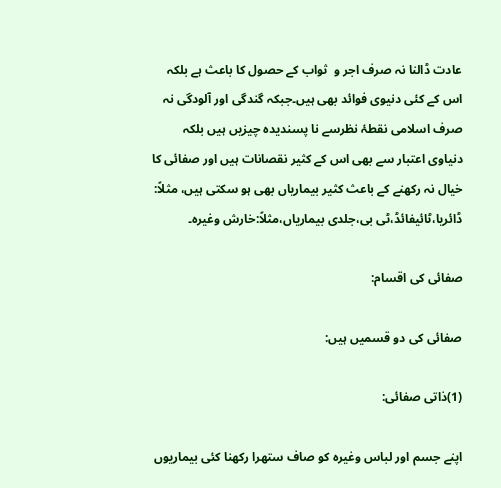عادت ڈالنا نہ صرف اجر و  ثواب کے حصول کا باعث ہے بلکہ اس کے کئی دنیوی فوائد بھی ہیں۔جبکہ گندگی اور آلودگی نہ صرف اسلامی نقطۂ نظرسے نا پسندیدہ چیزیں ہیں بلکہ دنیاوی اعتبار سے بھی اس کے کثیر نقصانات ہیں اور صفائی کا خیال نہ رکھنے کے باعث کثیر بیماریاں بھی ہو سکتی ہیں، مثلاً: ڈائریا،ٹائیفائڈ،ٹی بی،جلدی بیماریاں،مثلاً:خارش وغیرہ۔

صفائی کی اقسام:

صفائی کی دو قسمیں ہیں:

(1)ذاتی صفائی:

اپنے جسم اور لباس وغیرہ کو صاف ستھرا رکھنا کئی بیماریوں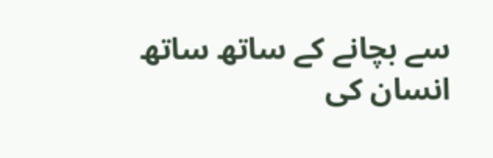سے بچانے کے ساتھ ساتھ انسان کی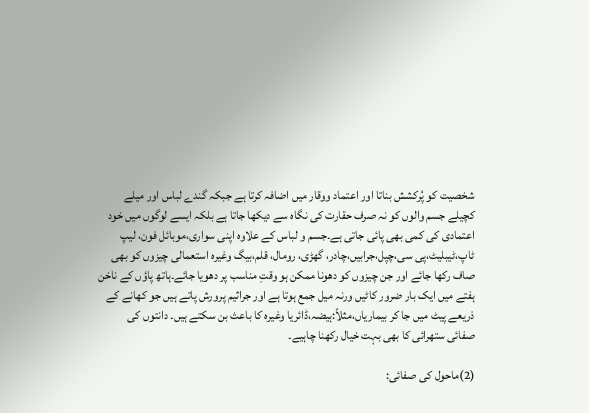شخصیت کو پُرکشش بناتا اور اعتماد ووقار میں اضافہ کرتا ہے جبکہ گندے لباس اور میلے کچیلے جسم والوں کو نہ صرف حقارت کی نگاہ سے دیکھا جاتا ہے بلکہ ایسے لوگوں میں خود اعتمادی کی کمی بھی پائی جاتی ہے۔جسم و لباس کے علاوہ اپنی سواری،موبائل فون، لیپ ٹاپ،ٹیبلیٹ،پی سی،چپل،جرابیں،چادر، گھڑی، رومال، قلم،بیگ وغیرہ استعمالی چیزوں کو بھی صاف رکھا جائے اور جن چیزوں کو دھونا ممکن ہو وقتِ مناسب پر دھویا جائے۔ہاتھ پاؤں کے ناخن ہفتے میں ایک بار ضرور کاٹیں ورنہ میل جمع ہوتا ہے اور جراثیم پرورش پاتے ہیں جو کھانے کے ذریعے پیٹ میں جا کر بیماریاں،مثلاً:ہیضہ،ڈائریا وغیرہ کا باعث بن سکتے ہیں۔ دانتوں کی صفائی ستھرائی کا بھی بہت خیال رکھنا چاہیے۔

(2)ماحول کی صفائی: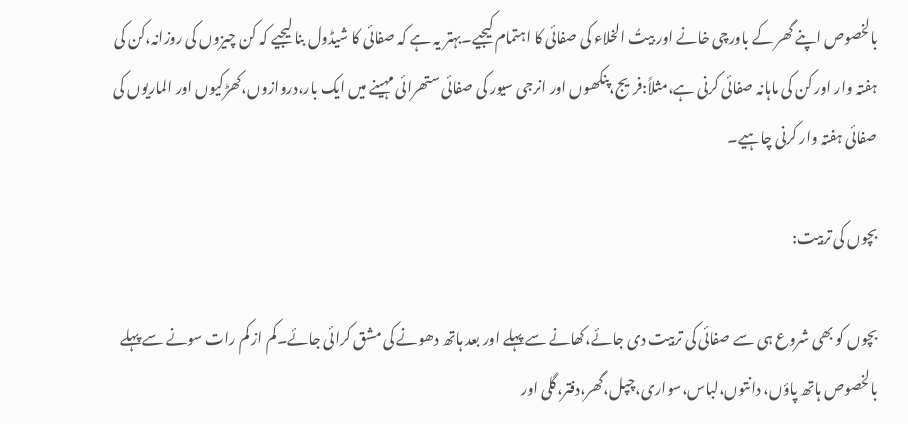بالخصوص اپنے گھر کے باورچی خانے اور بیتُ الخلاء کی صفائی کا اہتمام کیجیے۔بہتر یہ ہے کہ صفائی کا شیڈول بنا لیجیے کہ کن چیزوں کی روزانہ،کن کی ہفتہ وار اور کن کی ماہانہ صفائی کرنی ہے،مثلاً:فریج،پنکھوں اور انرجی سیور کی صفائی ستھرائی مہینے میں ایک بار،دروازوں،کھڑکیوں اور الماریوں کی صفائی ہفتہ وار کرنی چاہیے۔

بچوں کی تربیت:

بچوں کو بھی شروع ہی سے صفائی کی تربیت دی جائے،کھانے سے پہلے اور بعد ہاتھ دھونے کی مشق کرائی جائے۔کم از کم رات سونے سے پہلے بالخصوص ہاتھ پاؤں، دانتوں،لباس،سواری،چپل،گھر،دفتر،گلی اور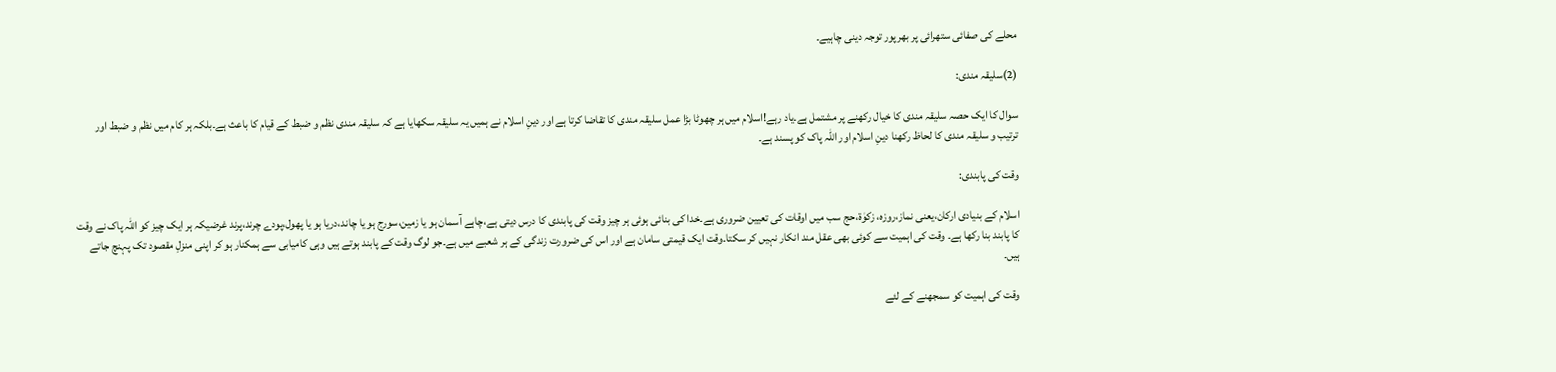محلے کی صفائی ستھرائی پر بھرپور توجہ دینی چاہیے۔

(2)سلیقہ مندی:

سوال کا ایک حصہ سلیقہ مندی کا خیال رکھنے پر مشتمل ہے۔یاد رہے!اسلام میں ہر چھوٹا بڑا عمل سلیقہ مندی کا تقاضا کرتا ہے اور دینِ اسلام نے ہمیں یہ سلیقہ سکھایا ہے کہ سلیقہ مندی نظم و ضبط کے قیام کا باعث ہے۔بلکہ ہر کام میں نظم و ضبط اور ترتیب و سلیقہ مندی کا لحاظ رکھنا دینِ اسلام اور اللہ پاک کو پسند ہے۔

وقت کی پابندی:

اسلام کے بنیادی ارکان،یعنی نماز،روزہ، زکوٰۃ،حج سب میں اوقات کی تعیین ضروری ہے۔خدا کی بنائی ہوئی ہر چیز وقت کی پابندی کا درس دیتی ہے،چاہے آسمان ہو یا زمین،سورج ہو یا چاند،دریا ہو یا پھول،پودے چرند،پرند غرضیکہ ہر ایک چیز کو اللہ پاک نے وقت کا پابند بنا رکھا ہے۔ وقت کی اہمیت سے کوئی بھی عقل مند انکار نہیں کر سکتا۔وقت ایک قیمتی سامان ہے اور اس کی ضرورت زندگی کے ہر شعبے میں ہے۔جو لوگ وقت کے پابند ہوتے ہیں وہی کامیابی سے ہمکنار ہو کر اپنی منزلِ مقصود تک پہنچ جاتے ہیں۔

وقت کی اہمیت کو سمجھنے کے لئے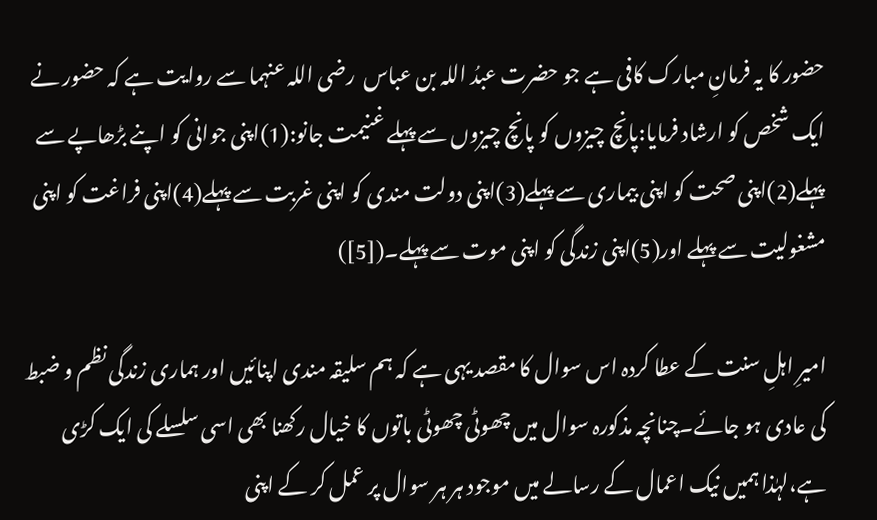حضور کا یہ فرمانِ مبارک کافی ہے جو حضرت عبدُ اللہ بن عباس  رضی اللہ عنہما سے روایت ہے کہ حضور نے ایک شخص کو ارشاد فرمایا:پانچ چیزوں کو پانچ چیزوں سے پہلے غنیمت جانو:(1)اپنی جوانی کو اپنے بڑھاپے سے پہلے(2)اپنی صحت کو اپنی بیماری سے پہلے(3)اپنی دولت مندی کو اپنی غربت سے پہلے(4)اپنی فراغت کو اپنی مشغولیت سے پہلے اور(5)اپنی زندگی کو اپنی موت سے پہلے۔([5])

امیرِ اہلِ سنت کے عطا کردہ اس سوال کا مقصد یہی ہے کہ ہم سلیقہ مندی اپنائیں اور ہماری زندگی نظم و ضبط کی عادی ہو جائے۔چنانچہ مذکورہ سوال میں چھوٹی چھوٹی باتوں کا خیال رکھنا بھی اسی سلسلے کی ایک کڑی ہے،لہٰذا ہمیں نیک اعمال کے رسالے میں موجود ہر ہر سوال پر عمل کر کے اپنی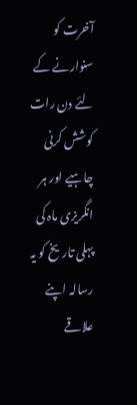آخرت کو سنوارنے کے لئے دن رات کوشش کرنی چاہیے اور ہر انگریزی ماہ کی پہلی تاریخ کو یہ رسالہ اپنے علاقے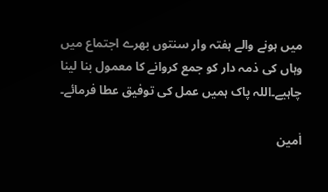میں ہونے والے ہفتہ وار سنتوں بھرے اجتماع میں وہاں کی ذمہ دار کو جمع کروانے کا معمول بنا لینا چاہیے۔اللہ پاک ہمیں عمل کی توفیق عطا فرمائے۔

اٰمین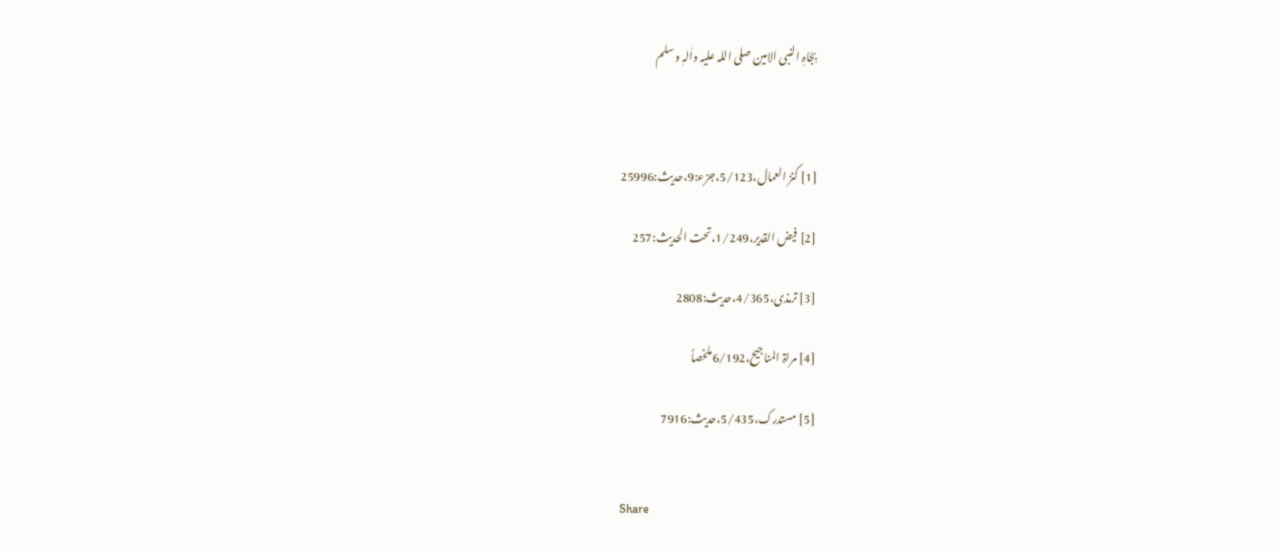بِجَاہِ النبی الامین صلی اللہ علیہ واٰلہٖ وسلم



[1] کنز العمال،5/123،جزء:9،حدیث:25996

[2] فیض القدیر،1/249،تحت الحدیث:257

[3] ترمذی،4/365،حدیث:2808

[4] مراۃ المناجیح،6/192ملخصاً

[5] مستدرک،5/435،حدیث:7916


Share